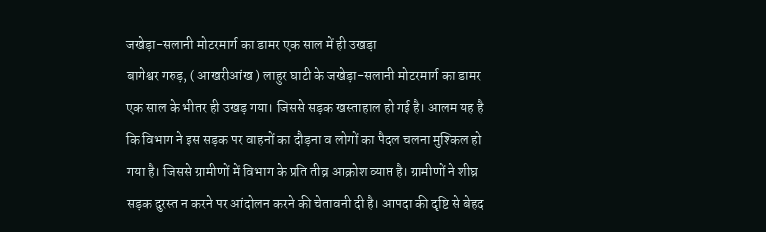जखेड़ा-सलानी मोटरमार्ग का डामर एक साल में ही उखड़ा
बागेश्वर गरुड़, ( आखरीआंख ) लाहुर घाटी के जखेड़ा-सलानी मोटरमार्ग का डामर एक साल के भीतर ही उखड़ गया। जिससे सड़क खस्ताहाल हो गई है। आलम यह है कि विभाग ने इस सड़क पर वाहनों का दौड़ना व लोगों का पैदल चलना मुश्किल हो गया है। जिससे ग्रामीणों में विभाग के प्रति तीव्र आक्रोश व्याप्त है। ग्रामीणों ने शीघ्र सड़क दुरस्त न करने पर आंदोलन करने की चेतावनी दी है। आपदा की दृष्टि से बेहद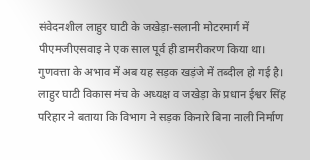संवेदनशील लाहुर घाटी के जखेड़ा-सलानी मोटरमार्ग में पीएमजीएसवाइ ने एक साल पूर्व ही डामरीकरण किया था। गुणवत्ता के अभाव में अब यह सड़क खड़ंजे में तब्दील हो गई है। लाहुर घाटी विकास मंच के अध्यक्ष व जखेड़ा के प्रधान ईश्वर सिंह परिहार ने बताया कि विभाग ने सड़क किनारे बिना नाली निर्माण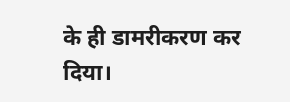के ही डामरीकरण कर दिया।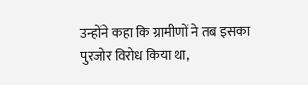उन्होंने कहा कि ग्रामीणों ने तब इसका पुरजोर विरोध किया था,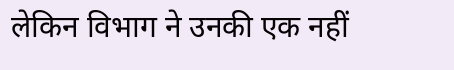लेकिन विभाग ने उनकी एक नहीं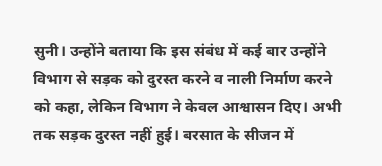सुनी। उन्होंने बताया कि इस संबंध में कई बार उन्होंने विभाग से सड़क को दुरस्त करने व नाली निर्माण करने को कहा, लेकिन विभाग ने केवल आश्वासन दिए। अभी तक सड़क दुरस्त नहीं हुई। बरसात के सीजन में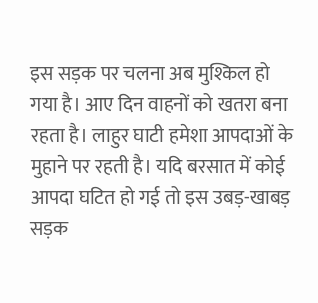इस सड़क पर चलना अब मुश्किल हो गया है। आए दिन वाहनों को खतरा बना रहता है। लाहुर घाटी हमेशा आपदाओं के मुहाने पर रहती है। यदि बरसात में कोई आपदा घटित हो गई तो इस उबड़-खाबड़ सड़क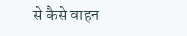से कैसे वाहन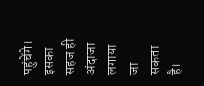पहुंचेंगे। इसका सहज ही अंदाजा लगाया जा सकता है।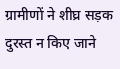ग्रामीणों ने शीघ्र सड़क दुरस्त न किए जाने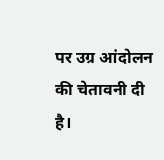पर उग्र आंदोलन की चेतावनी दी है।